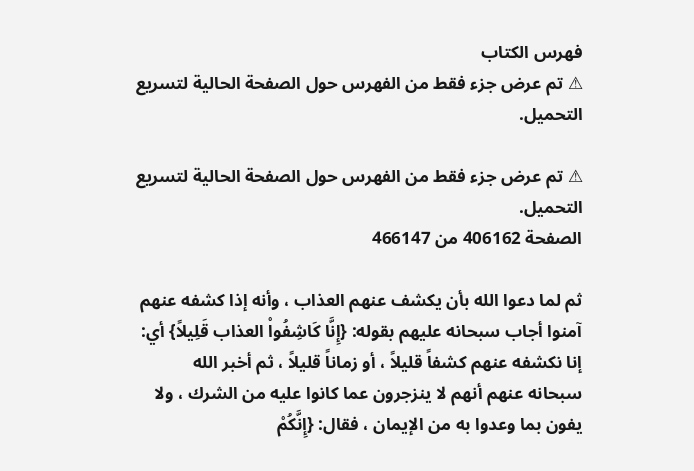فهرس الكتاب
⚠ تم عرض جزء فقط من الفهرس حول الصفحة الحالية لتسريع التحميل.

⚠ تم عرض جزء فقط من الفهرس حول الصفحة الحالية لتسريع التحميل.
الصفحة 406162 من 466147

ثم لما دعوا الله بأن يكشف عنهم العذاب ، وأنه إذا كشفه عنهم آمنوا أجاب سبحانه عليهم بقوله: {إِنَّا كَاشِفُواْ العذاب قَلِيلاً} أي: إنا نكشفه عنهم كشفاً قليلاً ، أو زماناً قليلاً ، ثم أخبر الله سبحانه عنهم أنهم لا ينزجرون عما كانوا عليه من الشرك ، ولا يفون بما وعدوا به من الإيمان ، فقال: {إِنَّكُمْ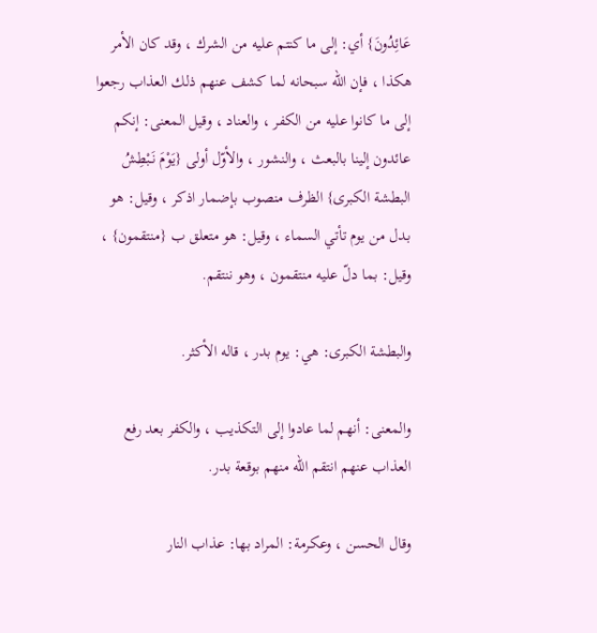عَائِدُونَ} أي: إلى ما كنتم عليه من الشرك ، وقد كان الأمر هكذا ، فإن الله سبحانه لما كشف عنهم ذلك العذاب رجعوا إلى ما كانوا عليه من الكفر ، والعناد ، وقيل المعنى: إنكم عائدون إلينا بالبعث ، والنشور ، والأوّل أولى {يَوْمَ نَبْطِشُ البطشة الكبرى} الظرف منصوب بإضمار اذكر ، وقيل: هو بدل من يوم تأتي السماء ، وقيل: هو متعلق ب {منتقمون} ، وقيل: بما دلّ عليه منتقمون ، وهو ننتقم.

والبطشة الكبرى: هي: يوم بدر ، قاله الأكثر.

والمعنى: أنهم لما عادوا إلى التكذيب ، والكفر بعد رفع العذاب عنهم انتقم الله منهم بوقعة بدر.

وقال الحسن ، وعكرمة: المراد بها: عذاب النار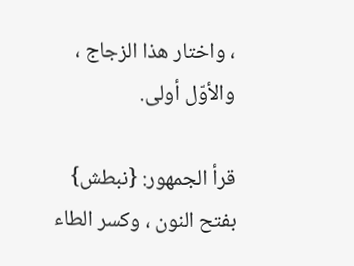، واختار هذا الزجاج ، والأوّل أولى.

قرأ الجمهور: {نبطش} بفتح النون ، وكسر الطاء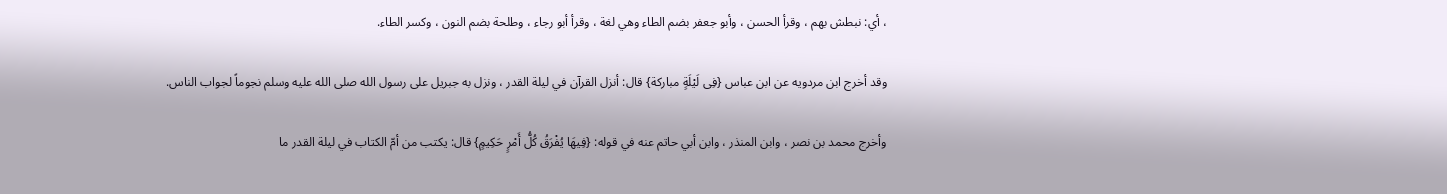، أي: نبطش بهم ، وقرأ الحسن ، وأبو جعفر بضم الطاء وهي لغة ، وقرأ أبو رجاء ، وطلحة بضم النون ، وكسر الطاء.

وقد أخرج ابن مردويه عن ابن عباس {فِى لَيْلَةٍ مباركة} قال: أنزل القرآن في ليلة القدر ، ونزل به جبريل على رسول الله صلى الله عليه وسلم نجوماً لجواب الناس.

وأخرج محمد بن نصر ، وابن المنذر ، وابن أبي حاتم عنه في قوله: {فِيهَا يُفْرَقُ كُلُّ أَمْرٍ حَكِيمٍ} قال: يكتب من أمّ الكتاب في ليلة القدر ما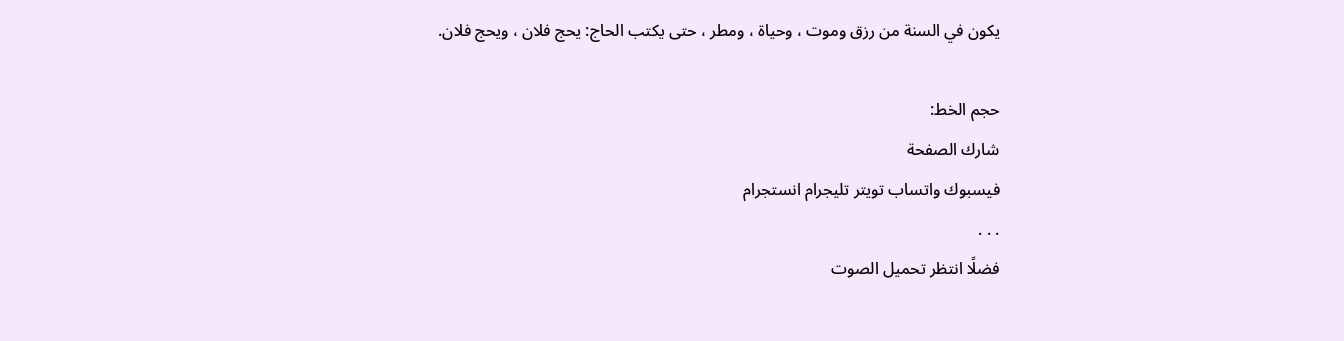يكون في السنة من رزق وموت ، وحياة ، ومطر ، حتى يكتب الحاج: يحج فلان ، ويحج فلان.

حجم الخط:
شارك الصفحة
فيسبوك واتساب تويتر تليجرام انستجرام
. . .
فضلًا انتظر تحميل الصوت